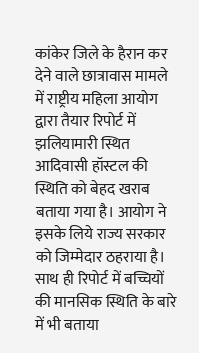कांकेर जिले के हैरान कर देने वाले छात्रावास मामले में राष्ट्रीय महिला आयोग द्वारा तैयार रिपोर्ट में झलियामारी स्थित आदिवासी हॉस्टल की स्थिति को बेहद खराब बताया गया है। आयोग ने इसके लिये राज्य सरकार को जिम्मेदार ठहराया है। साथ ही रिपोर्ट में बच्चियों की मानसिक स्थिति के बारे में भी बताया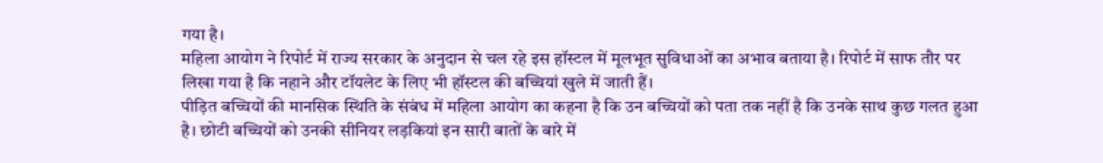गया है।
महिला आयोग ने रिपोर्ट में राज्य सरकार के अनुदान से चल रहे इस हॉस्टल में मूलभूत सुविधाओं का अभाव बताया है। रिपोर्ट में साफ तौर पर लिखा गया है कि नहाने और टॉयलेट के लिए भी हॉस्टल की बच्चियां खुले में जाती हैं।
पीड़ित बच्चियों की मानसिक स्थिति के संबंध में महिला आयोग का कहना है कि उन बच्चियों को पता तक नहीं है कि उनके साथ कुछ गलत हुआ है। छोटी बच्चियों को उनकी सीनियर लड़कियां इन सारी बातों के बारे में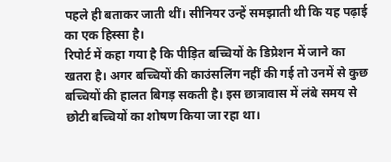पहले ही बताकर जाती थीं। सीनियर उन्हें समझाती थी कि यह पढ़ाई का एक हिस्सा है।
रिपोर्ट में कहा गया है कि पीड़ित बच्चियों के डिप्रेशन में जाने का खतरा है। अगर बच्चियों की काउंसलिंग नहीं की गई तो उनमें से कुछ बच्चियों की हालत बिगड़ सकती है। इस छात्रावास में लंबे समय से छोटी बच्चियों का शोषण किया जा रहा था।